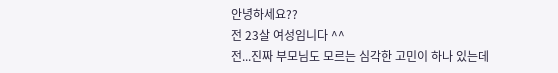안녕하세요??
전 23살 여성임니다 ^^
전...진짜 부모님도 모르는 심각한 고민이 하나 있는데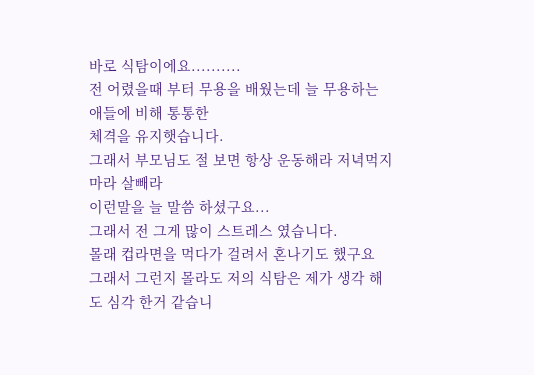바로 식탐이에요..........
전 어렸을때 부터 무용을 배웠는데 늘 무용하는 애들에 비해 통통한
체격을 유지햇습니다.
그래서 부모님도 절 보면 항상 운동해라 저녁먹지마라 살빼라
이런말을 늘 말씀 하셨구요...
그래서 전 그게 많이 스트레스 였습니다.
몰래 컵라면을 먹다가 걸려서 혼나기도 했구요
그래서 그런지 몰라도 저의 식탐은 제가 생각 해도 심각 한거 같습니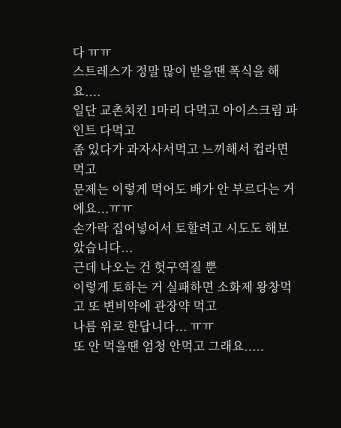다 ㅠㅠ
스트레스가 정말 많이 받을땐 폭식을 해요....
일단 교촌치킨 1마리 다먹고 아이스크림 파인트 다먹고
좀 있다가 과자사서먹고 느끼해서 컵라면 먹고
문제는 이렇게 먹어도 배가 안 부르다는 거에요...ㅠㅠ
손가락 집어넣어서 토할려고 시도도 해보았습니다...
근데 나오는 건 헛구역질 뿐
이렇게 토하는 거 실패하면 소화제 왕창먹고 또 변비약에 관장약 먹고
나름 위로 한답니다... ㅠㅠ
또 안 먹을땐 엄청 안먹고 그래요.....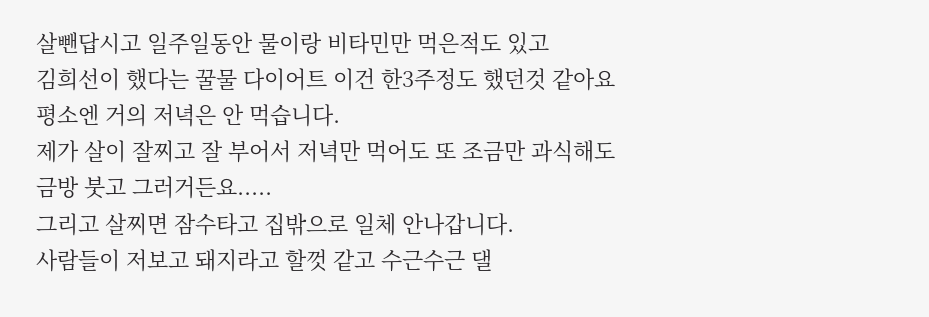살뺀답시고 일주일동안 물이랑 비타민만 먹은적도 있고
김희선이 했다는 꿀물 다이어트 이건 한3주정도 했던것 같아요
평소엔 거의 저녁은 안 먹습니다.
제가 살이 잘찌고 잘 부어서 저녁만 먹어도 또 조금만 과식해도
금방 붓고 그러거든요.....
그리고 살찌면 잠수타고 집밖으로 일체 안나갑니다.
사람들이 저보고 돼지라고 할껏 같고 수근수근 댈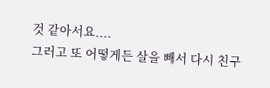것 같아서요....
그러고 또 어떻게든 살을 빼서 다시 친구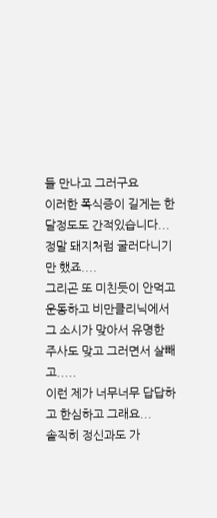들 만나고 그러구요
이러한 폭식증이 길게는 한달정도도 간적있습니다...
정말 돼지처럼 굴러다니기만 했죠....
그리곤 또 미친듯이 안먹고 운동하고 비만클리닉에서 그 소시가 맞아서 유명한
주사도 맞고 그러면서 살빼고.....
이런 제가 너무너무 답답하고 한심하고 그래요...
솔직히 정신과도 가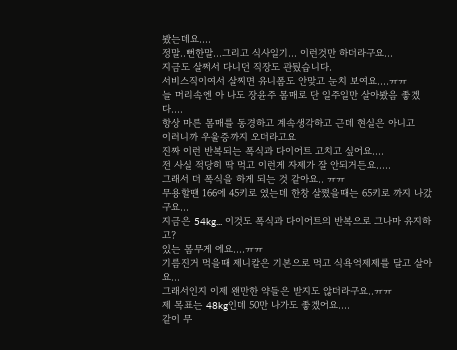봤는데요....
정말..뻔한말...그리고 식사일기... 이런것만 하더라구요...
지금도 살쩌서 다니던 직장도 관뒀습니다.
서비스직이여서 살찌면 유니폼도 안맞고 눈치 보여요....ㅠㅠ
늘 머리속엔 아 나도 장윤주 몸매로 단 일주일만 살아봤음 좋겠다....
항상 마른 몸매를 동경하고 계속생각하고 근데 현실은 아니고
이러니까 우울증까지 오더라고요
진짜 이런 반복되는 폭식과 다이어트 고치고 싶어요....
전 사실 적당히 딱 먹고 이런게 자제가 잘 안되거든요.....
그래서 더 폭식을 하게 되는 것 같아요.. ㅠㅠ
무용할땐 166에 45키로 였는데 한창 살쪘을때는 65키로 까지 나갔구요...
지금은 54kg... 이것도 폭식과 다이어트의 반복으로 그나마 유지하고?
있는 몸무게 에요....ㅠㅠ
기름진거 먹을때 제니칼은 기본으로 먹고 식욕억제제를 달고 살아요...
그래서인지 이제 왠만한 약들은 받지도 않더라구요..ㅠㅠ
제 목표는 48kg인데 50만 나가도 좋겠어요....
같이 무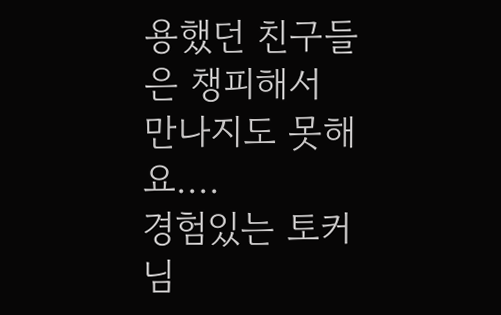용했던 친구들은 챙피해서 만나지도 못해요....
경험있는 토커님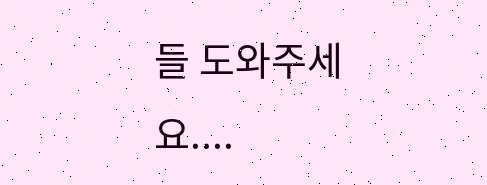들 도와주세요....